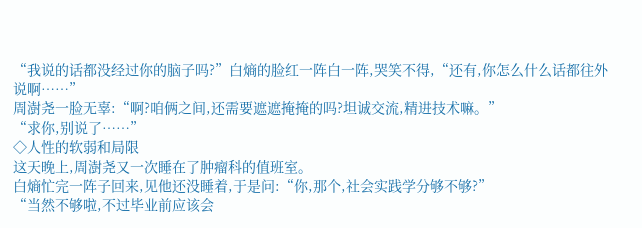“我说的话都没经过你的脑子吗?”白熵的脸红一阵白一阵,哭笑不得,“还有,你怎么什么话都往外说啊……”
周澍尧一脸无辜:“啊?咱俩之间,还需要遮遮掩掩的吗?坦诚交流,精进技术嘛。”
“求你,别说了……”
◇人性的软弱和局限
这天晚上,周澍尧又一次睡在了肿瘤科的值班室。
白熵忙完一阵子回来,见他还没睡着,于是问:“你,那个,社会实践学分够不够?”
“当然不够啦,不过毕业前应该会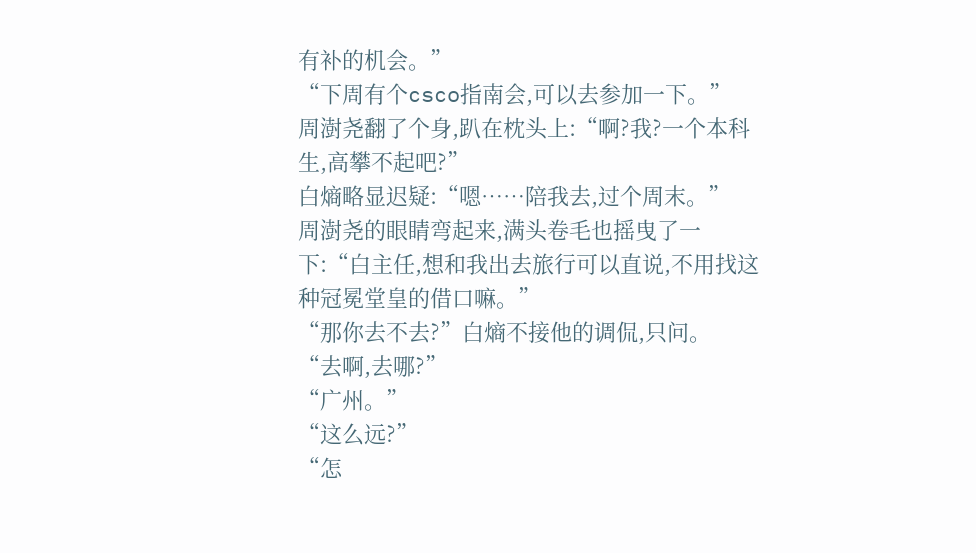有补的机会。”
“下周有个csco指南会,可以去参加一下。”
周澍尧翻了个身,趴在枕头上:“啊?我?一个本科生,高攀不起吧?”
白熵略显迟疑:“嗯……陪我去,过个周末。”
周澍尧的眼睛弯起来,满头卷毛也摇曳了一下:“白主任,想和我出去旅行可以直说,不用找这种冠冕堂皇的借口嘛。”
“那你去不去?”白熵不接他的调侃,只问。
“去啊,去哪?”
“广州。”
“这么远?”
“怎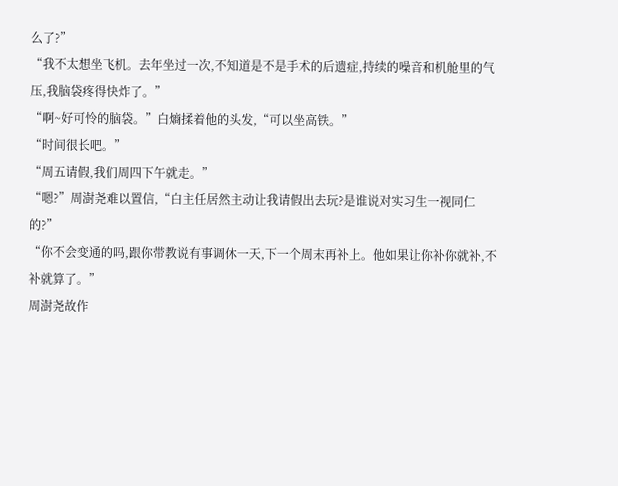么了?”
“我不太想坐飞机。去年坐过一次,不知道是不是手术的后遗症,持续的噪音和机舱里的气压,我脑袋疼得快炸了。”
“啊~好可怜的脑袋。”白熵揉着他的头发,“可以坐高铁。”
“时间很长吧。”
“周五请假,我们周四下午就走。”
“嗯?”周澍尧难以置信,“白主任居然主动让我请假出去玩?是谁说对实习生一视同仁的?”
“你不会变通的吗,跟你带教说有事调休一天,下一个周末再补上。他如果让你补你就补,不补就算了。”
周澍尧故作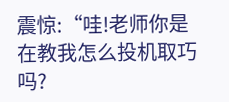震惊:“哇!老师你是在教我怎么投机取巧吗?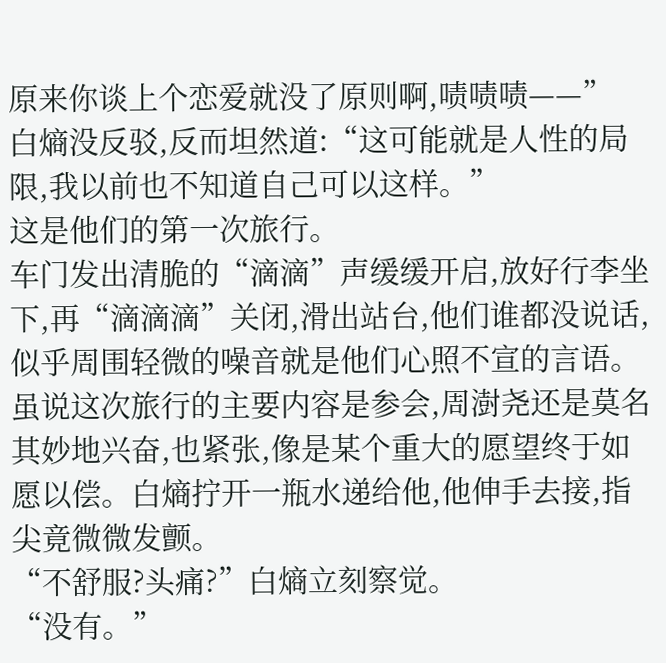原来你谈上个恋爱就没了原则啊,啧啧啧——”
白熵没反驳,反而坦然道:“这可能就是人性的局限,我以前也不知道自己可以这样。”
这是他们的第一次旅行。
车门发出清脆的“滴滴”声缓缓开启,放好行李坐下,再“滴滴滴”关闭,滑出站台,他们谁都没说话,似乎周围轻微的噪音就是他们心照不宣的言语。
虽说这次旅行的主要内容是参会,周澍尧还是莫名其妙地兴奋,也紧张,像是某个重大的愿望终于如愿以偿。白熵拧开一瓶水递给他,他伸手去接,指尖竟微微发颤。
“不舒服?头痛?”白熵立刻察觉。
“没有。”